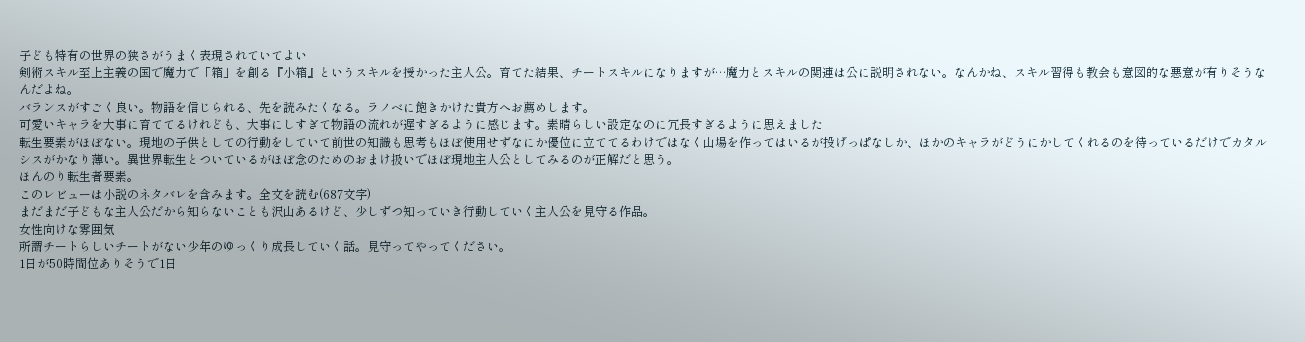子ども特有の世界の狭さがうまく表現されていてよい
剣術スキル至上主義の国で魔力で「箱」を創る『小箱』というスキルを授かった主人公。育てた結果、チートスキルになりますが…魔力とスキルの関連は公に説明されない。なんかね、スキル習得も教会も意図的な悪意が有りそうなんだよね。
バランスがすごく良い。物語を信じられる、先を読みたくなる。ラノベに飽きかけた貴方へお薦めします。
可愛いキャラを大事に育ててるけれども、大事にしすぎて物語の流れが遅すぎるように感じます。素晴らしい設定なのに冗長すぎるように思えました
転生要素がほぼない。現地の子供としての行動をしていて前世の知識も思考もほぼ使用せずなにか優位に立ててるわけではなく山場を作ってはいるが投げっぱなしか、ほかのキャラがどうにかしてくれるのを待っているだけでカタルシスがかなり薄い。異世界転生とついているがほぼ念のためのおまけ扱いでほぼ現地主人公としてみるのが正解だと思う。
ほんのり転生者要素。
このレビューは小説のネタバレを含みます。全文を読む(687文字)
まだまだ子どもな主人公だから知らないことも沢山あるけど、少しずつ知っていき行動していく主人公を見守る作品。
女性向けな雰囲気
所謂チートらしいチートがない少年のゆっくり成長していく話。見守ってやってください。
1日が50時間位ありそうで1日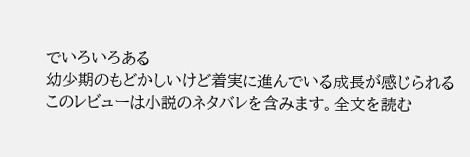でいろいろある
幼少期のもどかしいけど着実に進んでいる成長が感じられる
このレビューは小説のネタバレを含みます。全文を読む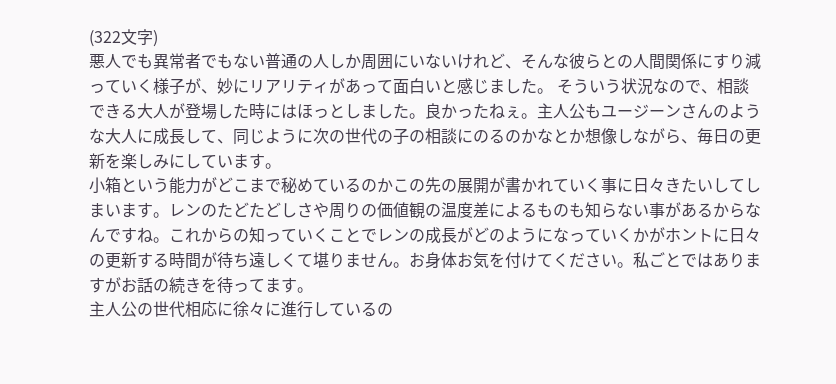(322文字)
悪人でも異常者でもない普通の人しか周囲にいないけれど、そんな彼らとの人間関係にすり減っていく様子が、妙にリアリティがあって面白いと感じました。 そういう状況なので、相談できる大人が登場した時にはほっとしました。良かったねぇ。主人公もユージーンさんのような大人に成長して、同じように次の世代の子の相談にのるのかなとか想像しながら、毎日の更新を楽しみにしています。
小箱という能力がどこまで秘めているのかこの先の展開が書かれていく事に日々きたいしてしまいます。レンのたどたどしさや周りの価値観の温度差によるものも知らない事があるからなんですね。これからの知っていくことでレンの成長がどのようになっていくかがホントに日々の更新する時間が待ち遠しくて堪りません。お身体お気を付けてください。私ごとではありますがお話の続きを待ってます。
主人公の世代相応に徐々に進行しているの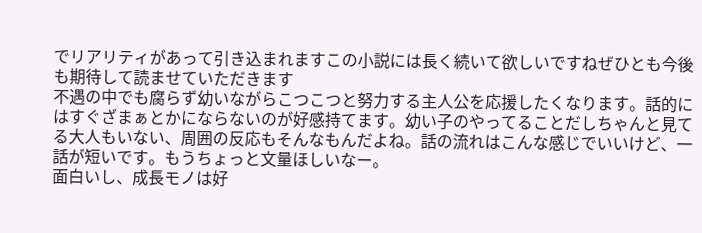でリアリティがあって引き込まれますこの小説には長く続いて欲しいですねぜひとも今後も期待して読ませていただきます
不遇の中でも腐らず幼いながらこつこつと努力する主人公を応援したくなります。話的にはすぐざまぁとかにならないのが好感持てます。幼い子のやってることだしちゃんと見てる大人もいない、周囲の反応もそんなもんだよね。話の流れはこんな感じでいいけど、一話が短いです。もうちょっと文量ほしいなー。
面白いし、成長モノは好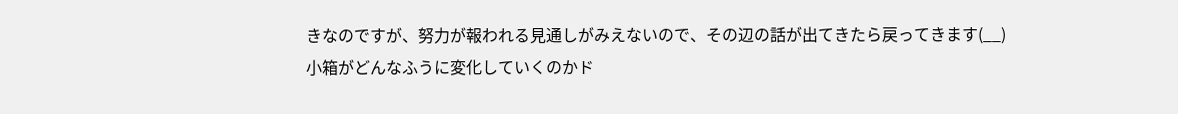きなのですが、努力が報われる見通しがみえないので、その辺の話が出てきたら戻ってきます(__)
小箱がどんなふうに変化していくのかド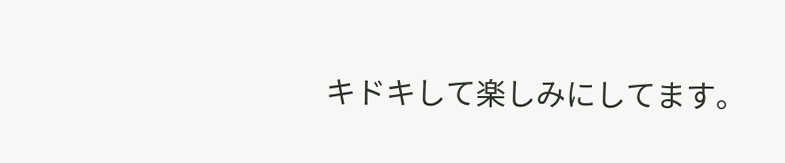キドキして楽しみにしてます。